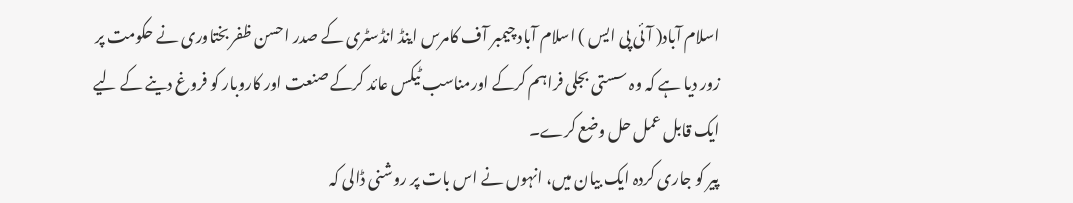اسلام آباد( آئی پی ایس ) اسلام آباد چیمبر آف کامرس اینڈ انڈسٹری کے صدر احسن ظفر بختاوری نے حکومت پر زور دیا ہے کہ وہ سستی بجلی فراہم کرکے اورمناسب ٹیکس عائد کرکے صنعت اور کاروبار کو فروغ دینے کے لیے ایک قابل عمل حل وضع کرے۔
پیر کو جاری کردہ ایک بیان میں، انہوں نے اس بات پر روشنی ڈالی کہ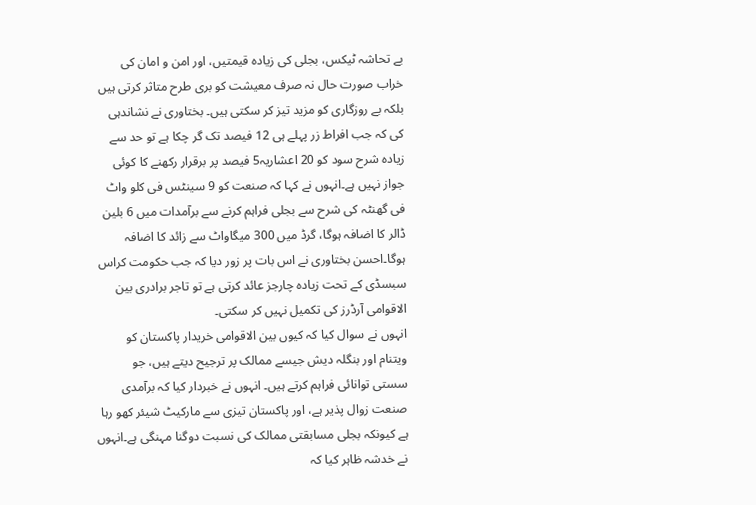بے تحاشہ ٹیکس، بجلی کی زیادہ قیمتیں، اور امن و امان کی خراب صورت حال نہ صرف معیشت کو بری طرح متاثر کرتی ہیں بلکہ بے روزگاری کو مزید تیز کر سکتی ہیں۔ بختاوری نے نشاندہی کی کہ جب افراط زر پہلے ہی 12 فیصد تک گر چکا ہے تو حد سے زیادہ شرح سود کو 20 اعشاریہ5 فیصد پر برقرار رکھنے کا کوئی جواز نہیں ہے۔انہوں نے کہا کہ صنعت کو 9 سینٹس فی کلو واٹ فی گھنٹہ کی شرح سے بجلی فراہم کرنے سے برآمدات میں 6 بلین ڈالر کا اضافہ ہوگا، گرڈ میں 300 میگاواٹ سے زائد کا اضافہ ہوگا۔احسن بختاوری نے اس بات پر زور دیا کہ جب حکومت کراس سبسڈی کے تحت زیادہ چارجز عائد کرتی ہے تو تاجر برادری بین الاقوامی آرڈرز کی تکمیل نہیں کر سکتی۔
انہوں نے سوال کیا کہ کیوں بین الاقوامی خریدار پاکستان کو ویتنام اور بنگلہ دیش جیسے ممالک پر ترجیح دیتے ہیں، جو سستی توانائی فراہم کرتے ہیں۔ انہوں نے خبردار کیا کہ برآمدی صنعت زوال پذیر ہے، اور پاکستان تیزی سے مارکیٹ شیئر کھو رہا ہے کیونکہ بجلی مسابقتی ممالک کی نسبت دوگنا مہنگی ہے۔انہوں نے خدشہ ظاہر کیا کہ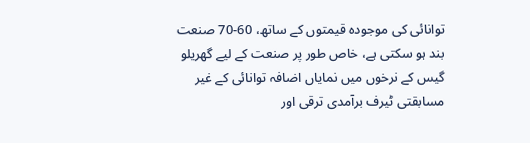توانائی کی موجودہ قیمتوں کے ساتھ، 60-70 صنعت بند ہو سکتی ہے، خاص طور پر صنعت کے لیے گھریلو گیس کے نرخوں میں نمایاں اضافہ توانائی کے غیر مسابقتی ٹیرف برآمدی ترقی اور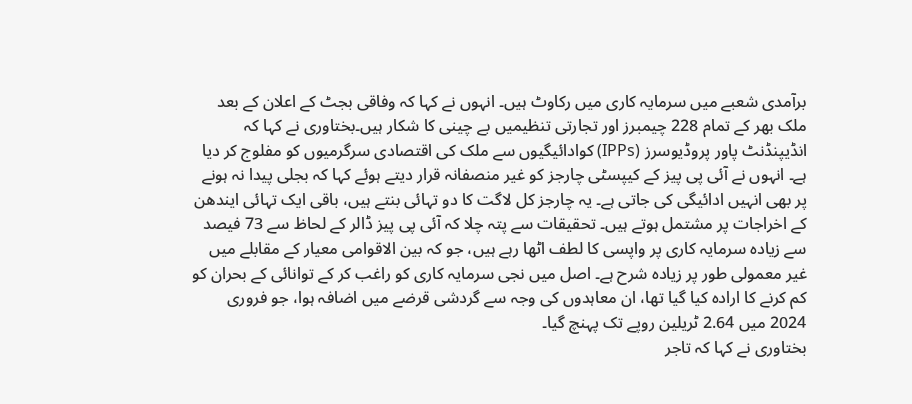برآمدی شعبے میں سرمایہ کاری میں رکاوٹ ہیں۔ انہوں نے کہا کہ وفاقی بجٹ کے اعلان کے بعد ملک بھر کے تمام 228 چیمبرز اور تجارتی تنظیمیں بے چینی کا شکار ہیں۔بختاوری نے کہا کہ انڈیپنڈنٹ پاور پروڈیوسرز (IPPs) کوادائیگیوں سے ملک کی اقتصادی سرگرمیوں کو مفلوج کر دیا ہے۔ انہوں نے آئی پی پیز کے کیپسٹی چارجز کو غیر منصفانہ قرار دیتے ہوئے کہا کہ بجلی پیدا نہ ہونے پر بھی انہیں ادائیگی کی جاتی ہے۔ یہ چارجز کل لاگت کا دو تہائی بنتے ہیں، باقی ایک تہائی ایندھن کے اخراجات پر مشتمل ہوتے ہیں۔ تحقیقات سے پتہ چلا کہ آئی پی پیز ڈالر کے لحاظ سے 73 فیصد سے زیادہ سرمایہ کاری پر واپسی کا لطف اٹھا رہے ہیں، جو کہ بین الاقوامی معیار کے مقابلے میں غیر معمولی طور پر زیادہ شرح ہے۔ اصل میں نجی سرمایہ کاری کو راغب کر کے توانائی کے بحران کو کم کرنے کا ارادہ کیا گیا تھا، ان معاہدوں کی وجہ سے گردشی قرضے میں اضافہ ہوا، جو فروری 2024 میں 2.64 ٹریلین روپے تک پہنچ گیا۔
بختاوری نے کہا کہ تاجر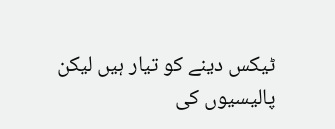ٹیکس دینے کو تیار ہیں لیکن پالیسیوں کی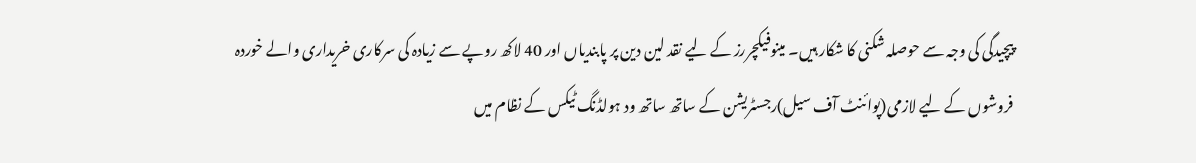پیچیدگی کی وجہ سے حوصلہ شکنی کا شکار ہیں۔ مینوفیکچررز کے لیے نقد لین دین پر پابندیاں اور 40 لاکھ روپے سے زیادہ کی سرکاری خریداری والے خوردہ فروشوں کے لیے لازمی(پوائنٹ آف سیل)رجسٹریشن کے ساتھ ساتھ ود ہولڈنگ ٹیکس کے نظام میں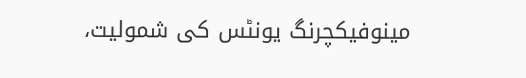مینوفیکچرنگ یونٹس کی شمولیت،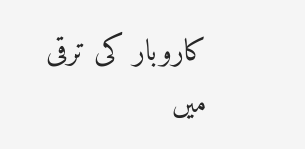کاروبار کی ترقی میں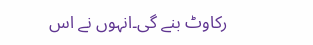رکاوٹ بنے گی۔انہوں نے اس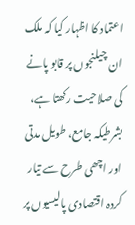اعتماد کا اظہار کیا کہ ملک ان چیلنجوں پر قابو پانے کی صلاحیت رکھتا ہے، بشرطیکہ جامع، طویل مدتی اور اچھی طرح سے تیار کردہ اقتصادی پالیسیوں پر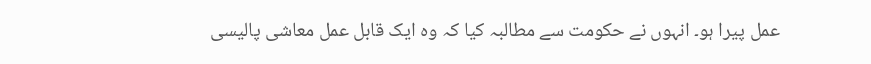عمل پیرا ہو۔ انہوں نے حکومت سے مطالبہ کیا کہ وہ ایک قابل عمل معاشی پالیسی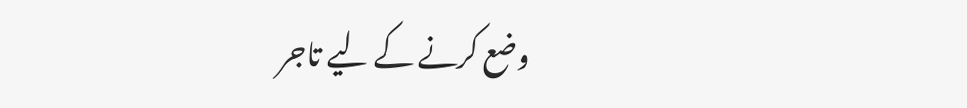وضع کرنے کے لیے تاجر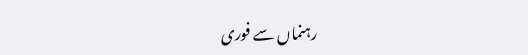رہنماں سے فوری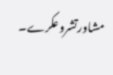مشاورتشروعکرے۔